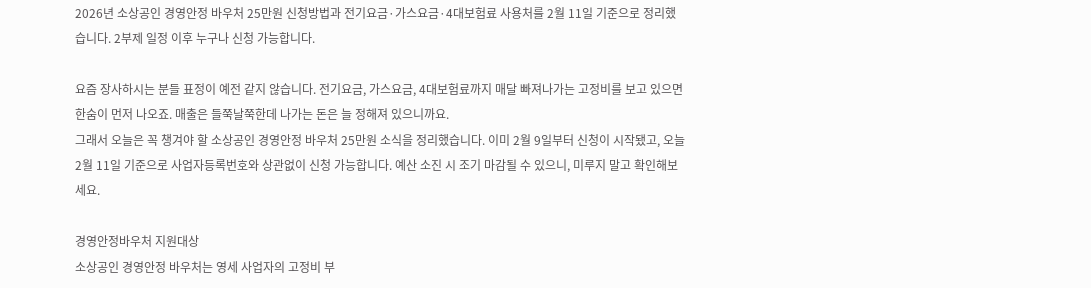2026년 소상공인 경영안정 바우처 25만원 신청방법과 전기요금·가스요금·4대보험료 사용처를 2월 11일 기준으로 정리했습니다. 2부제 일정 이후 누구나 신청 가능합니다.

요즘 장사하시는 분들 표정이 예전 같지 않습니다. 전기요금, 가스요금, 4대보험료까지 매달 빠져나가는 고정비를 보고 있으면 한숨이 먼저 나오죠. 매출은 들쭉날쭉한데 나가는 돈은 늘 정해져 있으니까요.
그래서 오늘은 꼭 챙겨야 할 소상공인 경영안정 바우처 25만원 소식을 정리했습니다. 이미 2월 9일부터 신청이 시작됐고, 오늘 2월 11일 기준으로 사업자등록번호와 상관없이 신청 가능합니다. 예산 소진 시 조기 마감될 수 있으니, 미루지 말고 확인해보세요.

경영안정바우처 지원대상
소상공인 경영안정 바우처는 영세 사업자의 고정비 부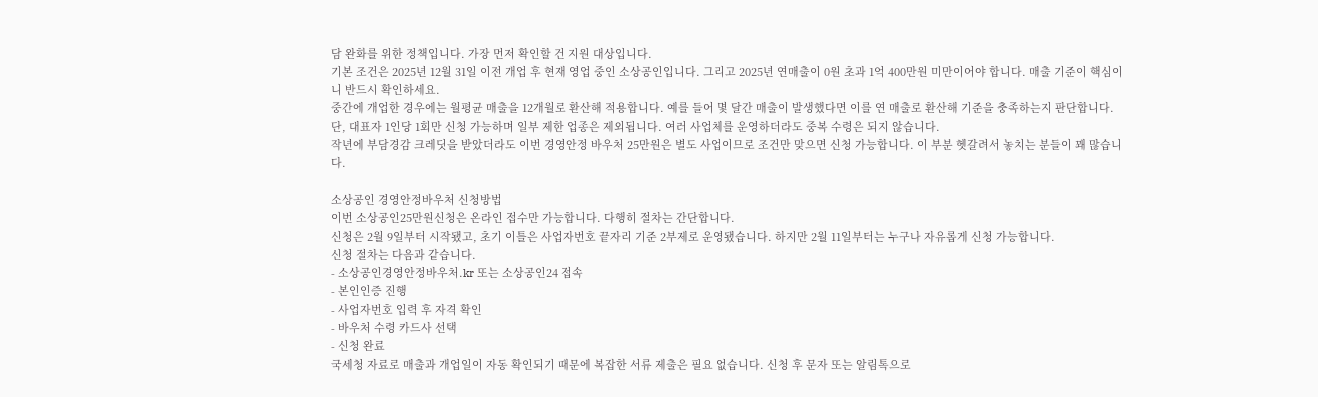담 완화를 위한 정책입니다. 가장 먼저 확인할 건 지원 대상입니다.
기본 조건은 2025년 12월 31일 이전 개업 후 현재 영업 중인 소상공인입니다. 그리고 2025년 연매출이 0원 초과 1억 400만원 미만이어야 합니다. 매출 기준이 핵심이니 반드시 확인하세요.
중간에 개업한 경우에는 월평균 매출을 12개월로 환산해 적용합니다. 예를 들어 몇 달간 매출이 발생했다면 이를 연 매출로 환산해 기준을 충족하는지 판단합니다.
단, 대표자 1인당 1회만 신청 가능하며 일부 제한 업종은 제외됩니다. 여러 사업체를 운영하더라도 중복 수령은 되지 않습니다.
작년에 부담경감 크레딧을 받았더라도 이번 경영안정 바우처 25만원은 별도 사업이므로 조건만 맞으면 신청 가능합니다. 이 부분 헷갈려서 놓치는 분들이 꽤 많습니다.

소상공인 경영안정바우처 신청방법
이번 소상공인25만원신청은 온라인 접수만 가능합니다. 다행히 절차는 간단합니다.
신청은 2월 9일부터 시작됐고, 초기 이틀은 사업자번호 끝자리 기준 2부제로 운영됐습니다. 하지만 2월 11일부터는 누구나 자유롭게 신청 가능합니다.
신청 절차는 다음과 같습니다.
- 소상공인경영안정바우처.kr 또는 소상공인24 접속
- 본인인증 진행
- 사업자번호 입력 후 자격 확인
- 바우처 수령 카드사 선택
- 신청 완료
국세청 자료로 매출과 개업일이 자동 확인되기 때문에 복잡한 서류 제출은 필요 없습니다. 신청 후 문자 또는 알림톡으로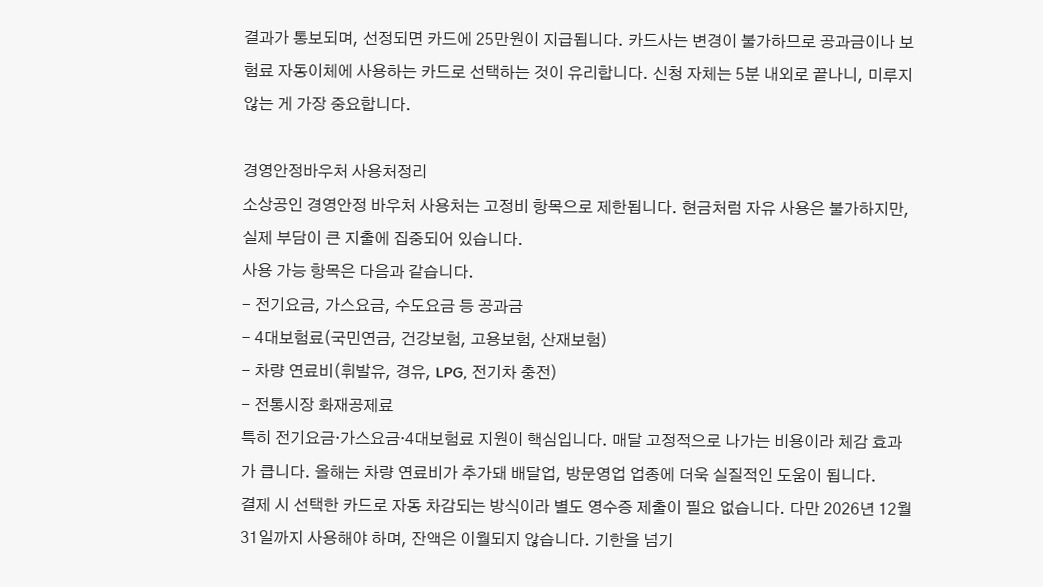결과가 통보되며, 선정되면 카드에 25만원이 지급됩니다. 카드사는 변경이 불가하므로 공과금이나 보험료 자동이체에 사용하는 카드로 선택하는 것이 유리합니다. 신청 자체는 5분 내외로 끝나니, 미루지 않는 게 가장 중요합니다.

경영안정바우처 사용처정리
소상공인 경영안정 바우처 사용처는 고정비 항목으로 제한됩니다. 현금처럼 자유 사용은 불가하지만, 실제 부담이 큰 지출에 집중되어 있습니다.
사용 가능 항목은 다음과 같습니다.
- 전기요금, 가스요금, 수도요금 등 공과금
- 4대보험료(국민연금, 건강보험, 고용보험, 산재보험)
- 차량 연료비(휘발유, 경유, LPG, 전기차 충전)
- 전통시장 화재공제료
특히 전기요금·가스요금·4대보험료 지원이 핵심입니다. 매달 고정적으로 나가는 비용이라 체감 효과가 큽니다. 올해는 차량 연료비가 추가돼 배달업, 방문영업 업종에 더욱 실질적인 도움이 됩니다.
결제 시 선택한 카드로 자동 차감되는 방식이라 별도 영수증 제출이 필요 없습니다. 다만 2026년 12월 31일까지 사용해야 하며, 잔액은 이월되지 않습니다. 기한을 넘기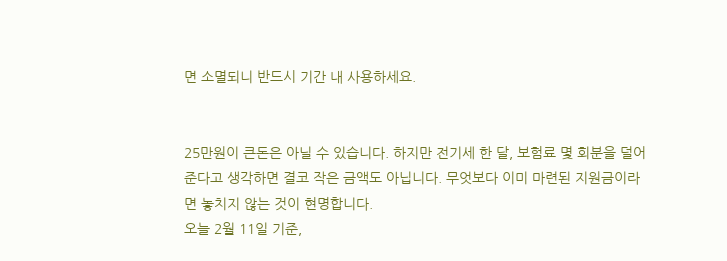면 소멸되니 반드시 기간 내 사용하세요.


25만원이 큰돈은 아닐 수 있습니다. 하지만 전기세 한 달, 보험료 몇 회분을 덜어준다고 생각하면 결코 작은 금액도 아닙니다. 무엇보다 이미 마련된 지원금이라면 놓치지 않는 것이 현명합니다.
오늘 2월 11일 기준,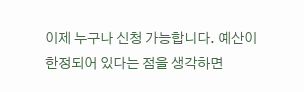이제 누구나 신청 가능합니다. 예산이 한정되어 있다는 점을 생각하면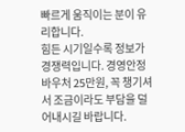빠르게 움직이는 분이 유리합니다.
힘든 시기일수록 정보가 경쟁력입니다. 경영안정 바우처 25만원, 꼭 챙기셔서 조금이라도 부담을 덜어내시길 바랍니다.